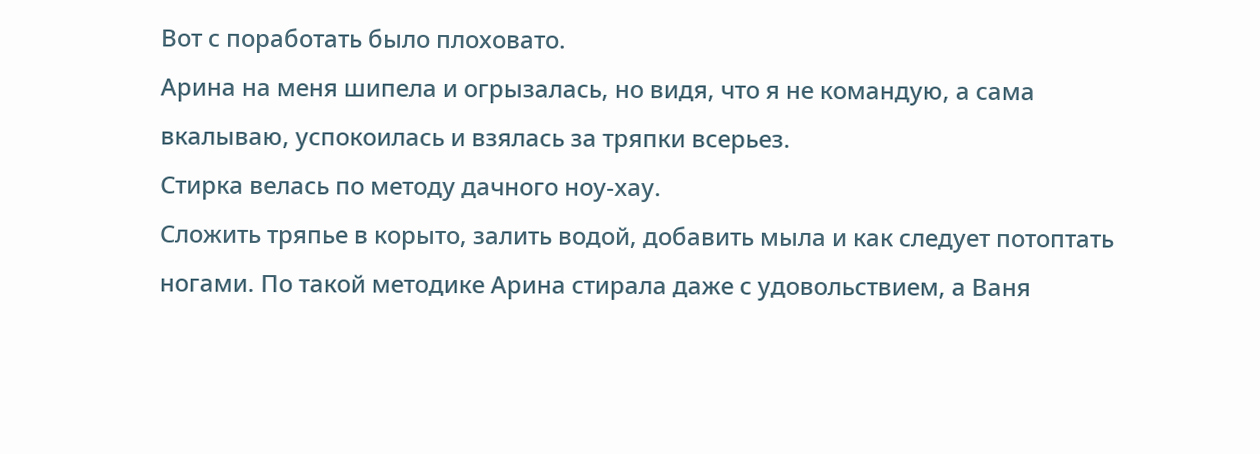Вот с поработать было плоховато.
Арина на меня шипела и огрызалась, но видя, что я не командую, а сама вкалываю, успокоилась и взялась за тряпки всерьез.
Стирка велась по методу дачного ноу-хау.
Сложить тряпье в корыто, залить водой, добавить мыла и как следует потоптать ногами. По такой методике Арина стирала даже с удовольствием, а Ваня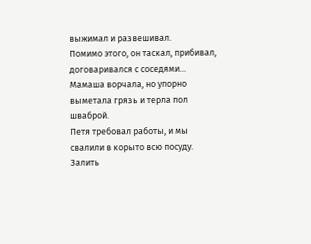выжимал и развешивал.
Помимо этого, он таскал, прибивал, договаривался с соседями…
Мамаша ворчала, но упорно выметала грязь и терла пол шваброй.
Петя требовал работы, и мы свалили в корыто всю посуду.
Залить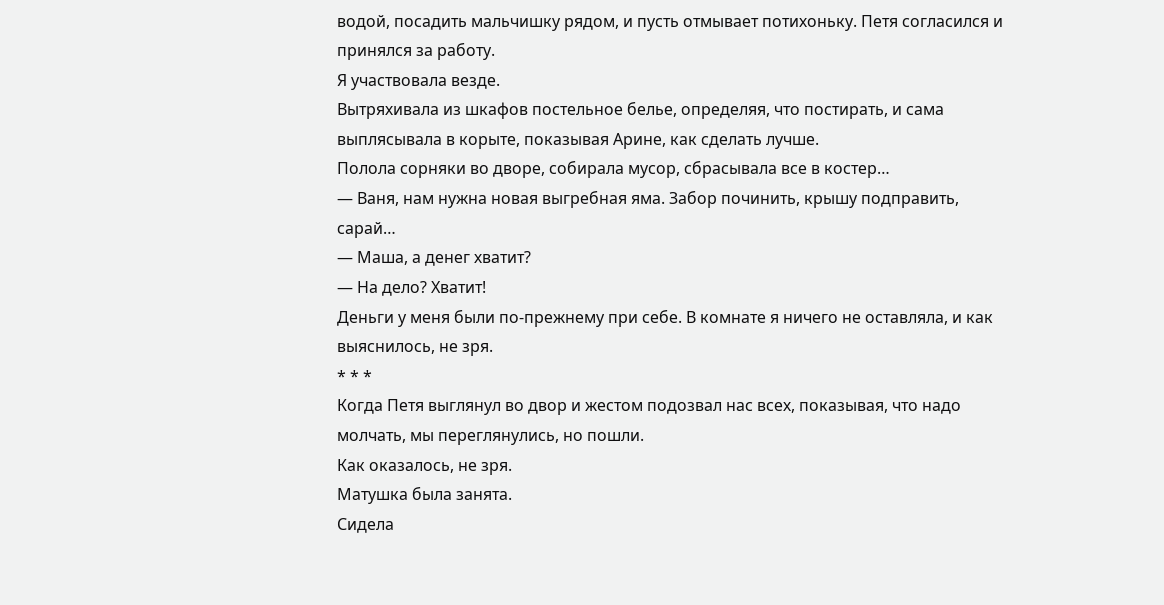водой, посадить мальчишку рядом, и пусть отмывает потихоньку. Петя согласился и принялся за работу.
Я участвовала везде.
Вытряхивала из шкафов постельное белье, определяя, что постирать, и сама выплясывала в корыте, показывая Арине, как сделать лучше.
Полола сорняки во дворе, собирала мусор, сбрасывала все в костер…
— Ваня, нам нужна новая выгребная яма. Забор починить, крышу подправить, сарай…
— Маша, а денег хватит?
— На дело? Хватит!
Деньги у меня были по-прежнему при себе. В комнате я ничего не оставляла, и как выяснилось, не зря.
* * *
Когда Петя выглянул во двор и жестом подозвал нас всех, показывая, что надо молчать, мы переглянулись, но пошли.
Как оказалось, не зря.
Матушка была занята.
Сидела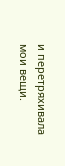и перетряхивала мои вещи.